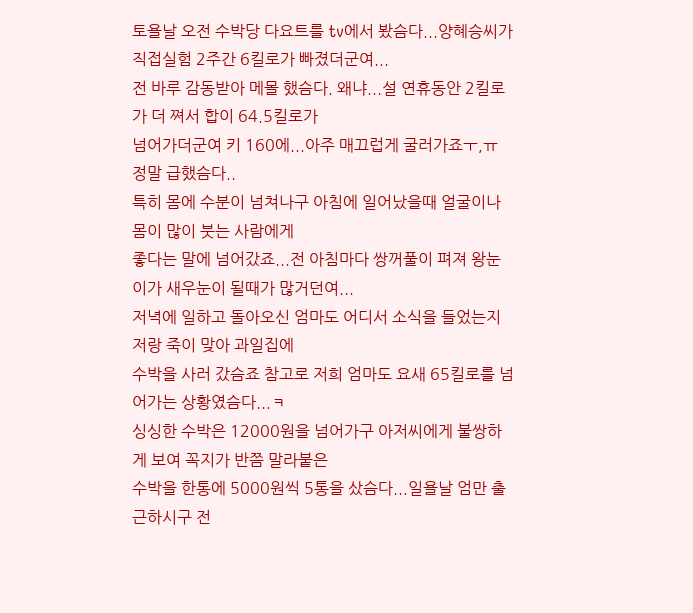토욜날 오전 수박당 다요트를 tv에서 봤슴다...양혜승씨가 직접실험 2주간 6킬로가 빠졌더군여...
전 바루 감동받아 메몰 했슴다. 왜냐...설 연휴동안 2킬로가 더 쪄서 합이 64.5킬로가
넘어가더군여 키 160에...아주 매끄럽게 굴러가죠ㅜ,ㅠ 정말 급했슴다..
특히 몸에 수분이 넘쳐나구 아침에 일어났을때 얼굴이나 몸이 많이 붓는 사람에게
좋다는 말에 넘어갔죠...전 아침마다 쌍꺼풀이 펴져 왕눈이가 새우눈이 될때가 많거던여...
저녁에 일하고 돌아오신 엄마도 어디서 소식을 들었는지 저랑 죽이 맞아 과일집에
수박을 사러 갔슴죠 참고로 저희 엄마도 요새 65킬로를 넘어가는 상황였슴다...ㅋ
싱싱한 수박은 12000원을 넘어가구 아저씨에게 불쌍하게 보여 꼭지가 반쯤 말라붙은
수박을 한통에 5000원씩 5통을 샀슴다...일욜날 엄만 출근하시구 전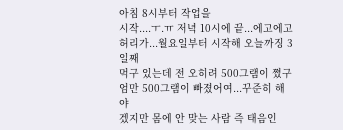아침 8시부터 작업을
시작....ㅜ.ㅠ 저녁 10시에 끝...에고에고 허리가...월요일부터 시작해 오늘까징 3일째
먹구 있는데 전 오히려 500그램이 쪘구 엄만 500그램이 빠졌어여...꾸준히 해야
겠지만 몸에 안 맞는 사람 즉 태음인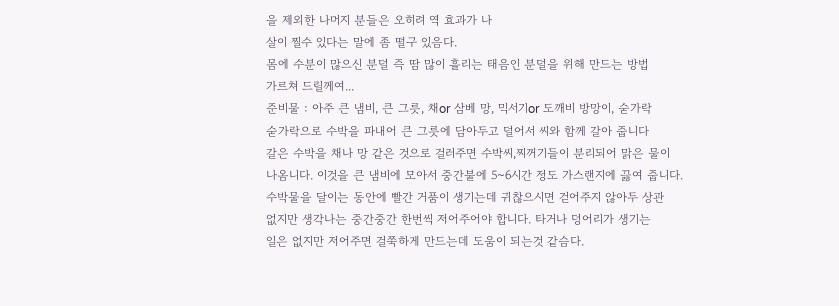을 제외한 나머지 분들은 오히려 역 효과가 나
살이 찔수 있다는 말에 좀 떨구 있음다.
몸에 수분이 많으신 분덜 즉 땀 많이 흘리는 태음인 분덜을 위해 만드는 방법
가르쳐 드릴께여...
준비물 : 아주 큰 냄비, 큰 그릇, 채or 삼베 망, 믹서기or 도깨비 방망이, 숟가락
숟가락으로 수박을 파내어 큰 그릇에 담아두고 덜어서 씨와 함께 갈아 줍니다
갈은 수박을 채나 망 같은 것으로 걸러주면 수박씨,찌꺼기들이 분리되어 맑은 물이
나옴니다. 이것을 큰 냄비에 모아서 중간불에 5~6시간 정도 가스랜지에 끓여 줍니다.
수박물을 달이는 동안에 빨간 거품이 생기는데 귀찮으시면 걷어주지 않아두 상관
없지만 생각나는 중간중간 한번씩 저어주어야 합니다. 타거나 덩어리가 생기는
일은 없지만 저어주면 걸쭉하게 만드는데 도움이 되는것 같슴다.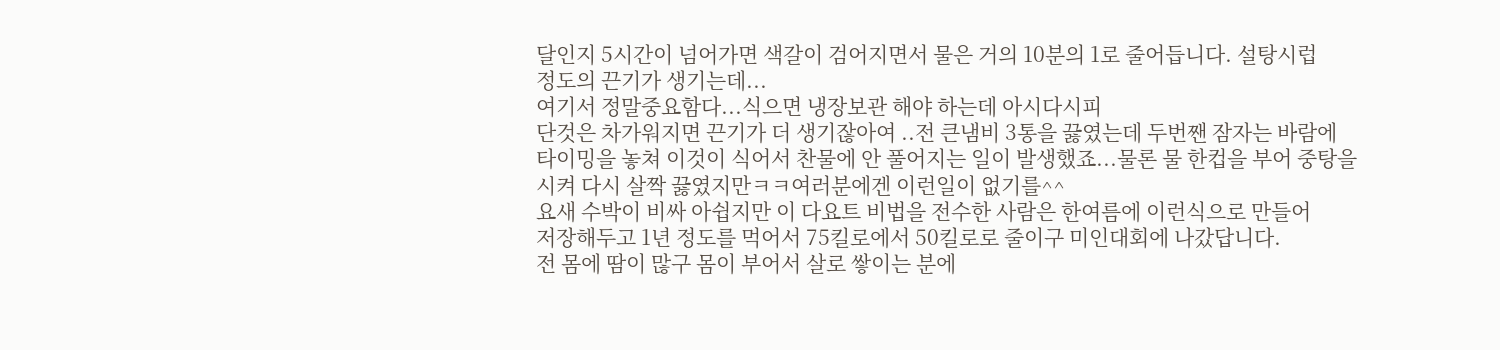달인지 5시간이 넘어가면 색갈이 검어지면서 물은 거의 10분의 1로 줄어듭니다. 설탕시럽
정도의 끈기가 생기는데...
여기서 정말중요함다...식으면 냉장보관 해야 하는데 아시다시피
단것은 차가워지면 끈기가 더 생기잖아여 ..전 큰냄비 3통을 끓였는데 두번짼 잠자는 바람에
타이밍을 놓쳐 이것이 식어서 찬물에 안 풀어지는 일이 발생했죠...물론 물 한컵을 부어 중탕을
시켜 다시 살짝 끓였지만ㅋㅋ여러분에겐 이런일이 없기를^^
요새 수박이 비싸 아쉽지만 이 다요트 비법을 전수한 사람은 한여름에 이런식으로 만들어
저장해두고 1년 정도를 먹어서 75킬로에서 50킬로로 줄이구 미인대회에 나갔답니다.
전 몸에 땀이 많구 몸이 부어서 살로 쌓이는 분에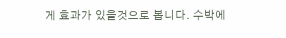게 효과가 있을것으로 봅니다. 수박에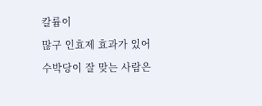칼륨이
많구 인효제 효과가 있어 수박당이 잘 맞는 사람은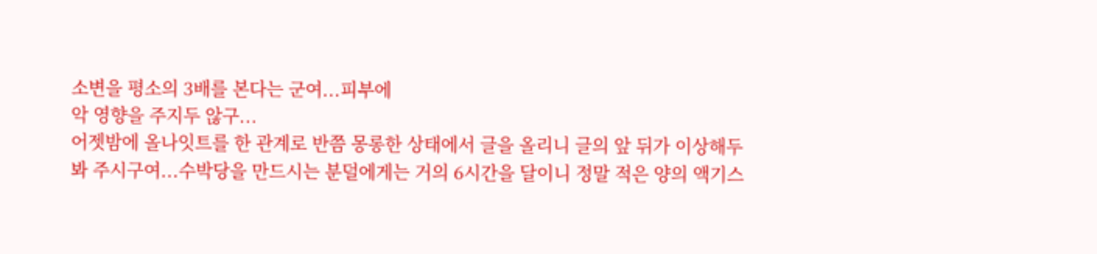소변을 평소의 3배를 본다는 군여...피부에
악 영향을 주지두 않구...
어젯밤에 올나잇트를 한 관계로 반쯤 몽롱한 상태에서 글을 올리니 글의 앞 뒤가 이상해두
봐 주시구여...수박당을 만드시는 분덜에게는 거의 6시간을 달이니 정말 적은 양의 액기스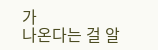가
나온다는 걸 알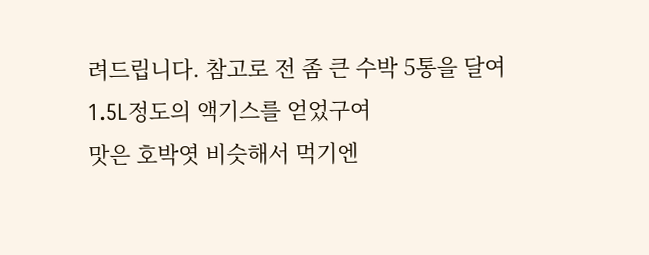려드립니다. 참고로 전 좀 큰 수박 5통을 달여 1.5L정도의 액기스를 얻었구여
맛은 호박엿 비슷해서 먹기엔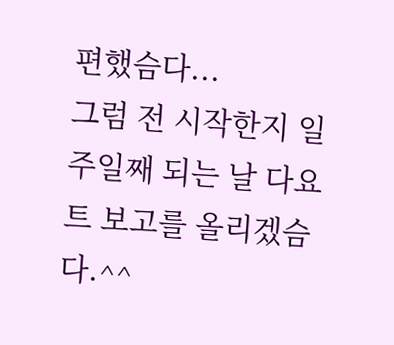편했슴다...
그럼 전 시작한지 일주일째 되는 날 다요트 보고를 올리겠슴다.^^